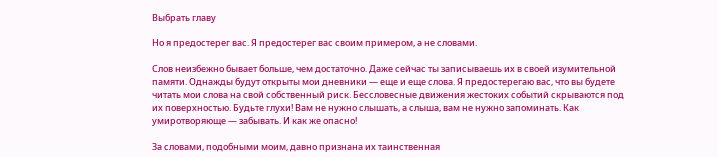Выбрать главу

Но я предостерег вас. Я предостерег вас своим примером, а не словами.

Слов неизбежно бывает больше, чем достаточно. Даже сейчас ты записываешь их в своей изумительной памяти. Однажды будут открыты мои дневники — еще и еще слова. Я предостерегаю вас, что вы будете читать мои слова на свой собственный риск. Бессловесные движения жестоких событий скрываются под их поверхностью. Будьте глухи! Вам не нужно слышать, а слыша, вам не нужно запоминать. Как умиротворяюще — забывать. И как же опасно!

За словами, подобными моим, давно признана их таинственная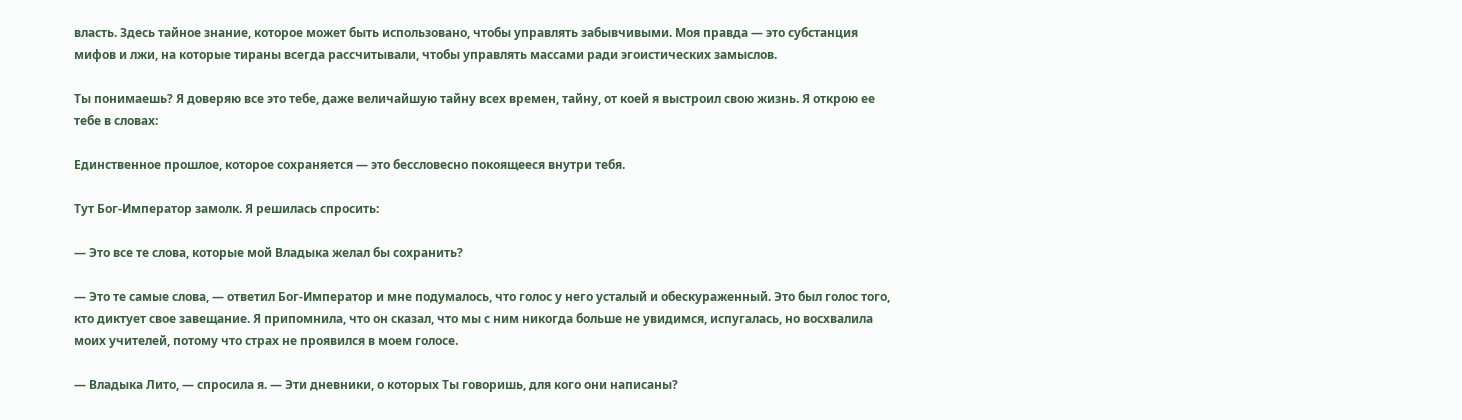власть. Здесь тайное знание, которое может быть использовано, чтобы управлять забывчивыми. Моя правда — это субстанция мифов и лжи, на которые тираны всегда рассчитывали, чтобы управлять массами ради эгоистических замыслов.

Ты понимаешь? Я доверяю все это тебе, даже величайшую тайну всех времен, тайну, от коей я выстроил свою жизнь. Я открою ее тебе в словах:

Единственное прошлое, которое сохраняется — это бессловесно покоящееся внутри тебя.

Тут Бог-Император замолк. Я решилась спросить:

— Это все те слова, которые мой Владыка желал бы сохранить?

— Это те самые слова, — ответил Бог-Император и мне подумалось, что голос у него усталый и обескураженный. Это был голос того, кто диктует свое завещание. Я припомнила, что он сказал, что мы с ним никогда больше не увидимся, испугалась, но восхвалила моих учителей, потому что страх не проявился в моем голосе.

— Владыка Лито, — спросила я. — Эти дневники, о которых Ты говоришь, для кого они написаны?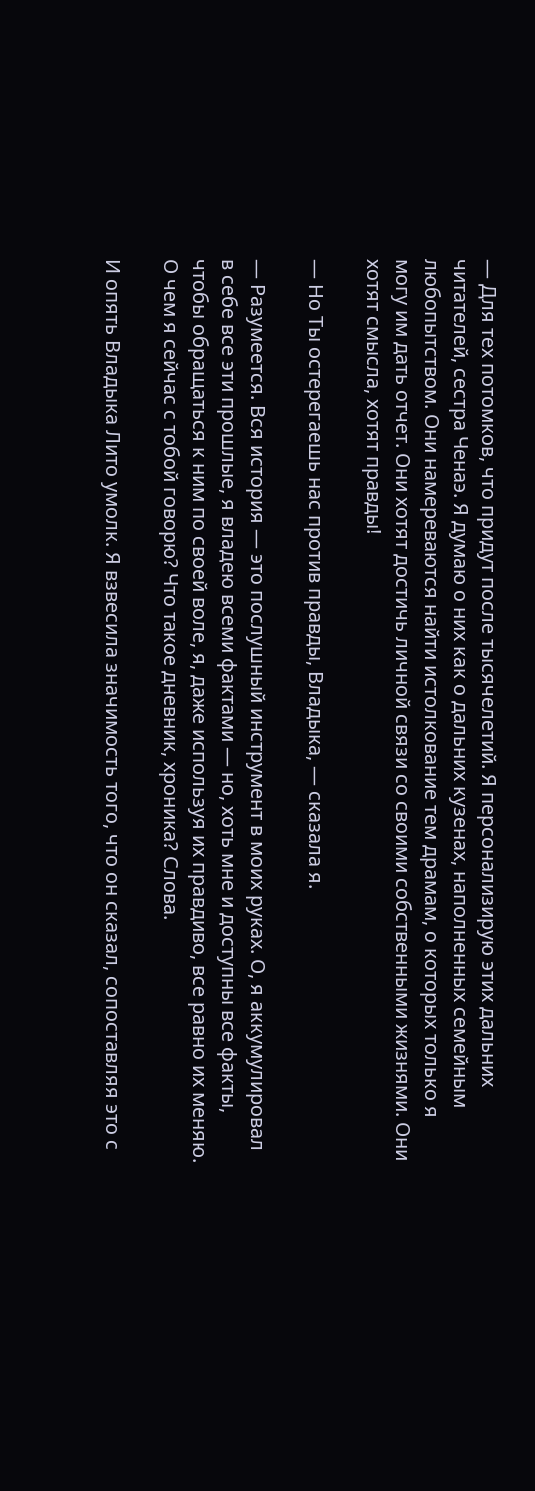— Для тех потомков, что придут после тысячелетий. Я персонализирую этих дальних читателей, сестра Ченаэ. Я думаю о них как о дальних кузенах, наполненных семейным любопытством. Они намереваются найти истолкование тем драмам, о которых только я могу им дать отчет. Они хотят достичь личной связи со своими собственными жизнями. Они хотят смысла, хотят правды!

— Но Ты остерегаешь нас против правды, Владыка, — сказала я.

— Разумеется. Вся история — это послушный инструмент в моих руках. О, я аккумулировал в себе все эти прошлые, я владею всеми фактами — но, хоть мне и доступны все факты, чтобы обращаться к ним по своей воле, я, даже используя их правдиво, все равно их меняю. О чем я сейчас с тобой говорю? Что такое дневник, хроника? Слова.

И опять Владыка Лито умолк. Я взвесила значимость того, что он сказал, сопоставляя это с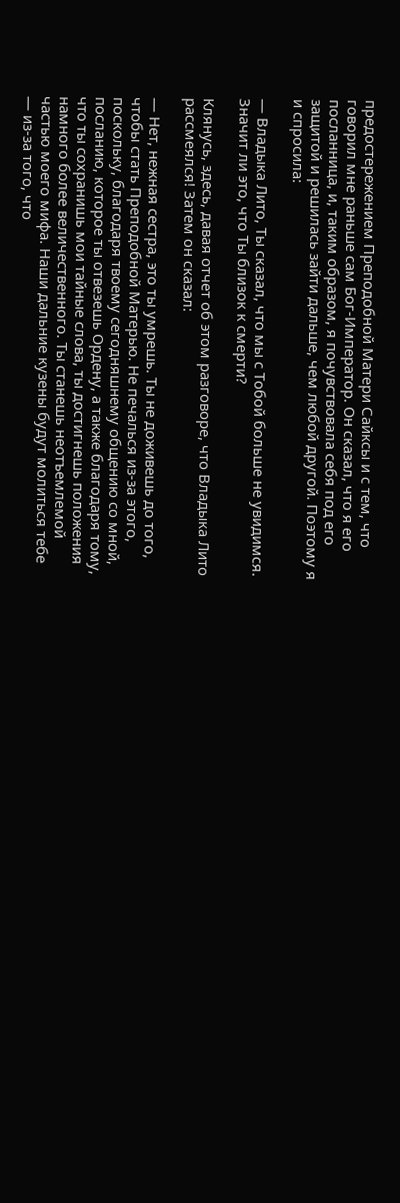предостережением Преподобной Матери Сайксы и с тем, что говорил мне раньше сам Бог-Император. Он сказал, что я его посланница, и, таким образом, я почувствовала себя под его защитой и решилась зайти дальше, чем любой другой. Поэтому я и спросила:

— Владыка Лито, Ты сказал, что мы с Тобой больше не увидимся. Значит ли это, что Ты близок к смерти?

Клянусь, здесь, давая отчет об этом разговоре, что Владыка Лито рассмеялся! Затем он сказал:

— Нет, нежная сестра, это ты умрешь. Ты не доживешь до того, чтобы стать Преподобной Матерью. Не печалься из-за этого, поскольку, благодаря твоему сегодняшнему общению со мной, посланию, которое ты отвезешь Ордену, а также благодаря тому, что ты сохранишь мои тайные слова, ты достигнешь положения намного более величественного. Ты станешь неотъемлемой частью моего мифа. Наши дальние кузены будут молиться тебе — из-за того, что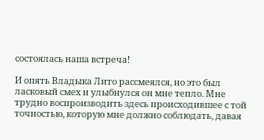состоялась наша встреча!

И опять Владыка Лито рассмеялся, но это был ласковый смех и улыбнулся он мне тепло. Мне трудно воспроизводить здесь происходившее с той точностью, которую мне должно соблюдать, давая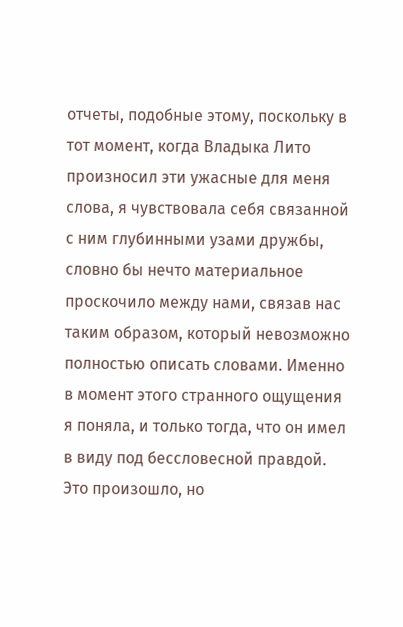отчеты, подобные этому, поскольку в тот момент, когда Владыка Лито произносил эти ужасные для меня слова, я чувствовала себя связанной с ним глубинными узами дружбы, словно бы нечто материальное проскочило между нами, связав нас таким образом, который невозможно полностью описать словами. Именно в момент этого странного ощущения я поняла, и только тогда, что он имел в виду под бессловесной правдой. Это произошло, но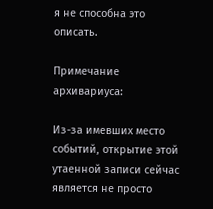я не способна это описать.

Примечание архивариуса:

Из-за имевших место событий, открытие этой утаенной записи сейчас является не просто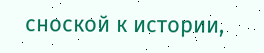сноской к истории,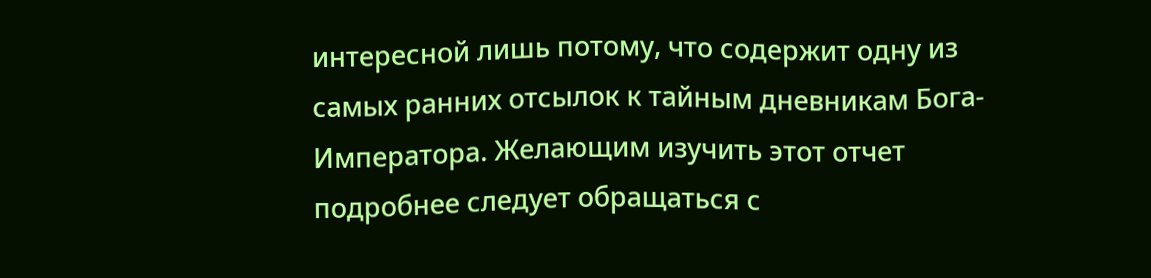интересной лишь потому, что содержит одну из самых ранних отсылок к тайным дневникам Бога-Императора. Желающим изучить этот отчет подробнее следует обращаться с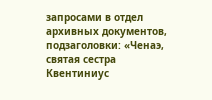запросами в отдел архивных документов, подзаголовки: «Ченаэ, святая сестра Квентиниус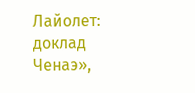Лайолет: доклад Ченаэ»,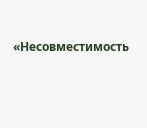«Несовместимость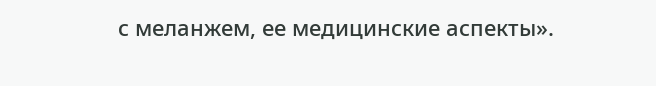с меланжем, ее медицинские аспекты».